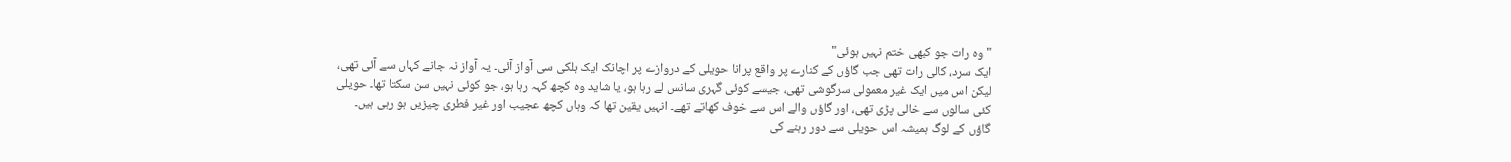"وہ رات جو کبھی ختم نہیں ہوئی"
ایک سرد، کالی رات تھی جب گاؤں کے کنارے پر واقع پرانا حویلی کے دروازے پر اچانک ایک ہلکی سی آواز آئی۔ یہ آواز نہ جانے کہاں سے آئی تھی، لیکن اس میں ایک غیر معمولی سرگوشی تھی، جیسے کوئی گہری سانس لے رہا ہو، یا شاید وہ کچھ کہہ رہا ہو، جو کوئی نہیں سن سکتا تھا۔ حویلی کئی سالوں سے خالی پڑی تھی، اور گاؤں والے اس سے خوف کھاتے تھے۔ انہیں یقین تھا کہ وہاں کچھ عجیب اور غیر فطری چیزیں ہو رہی ہیں۔
گاؤں کے لوگ ہمیشہ اس حویلی سے دور رہنے کی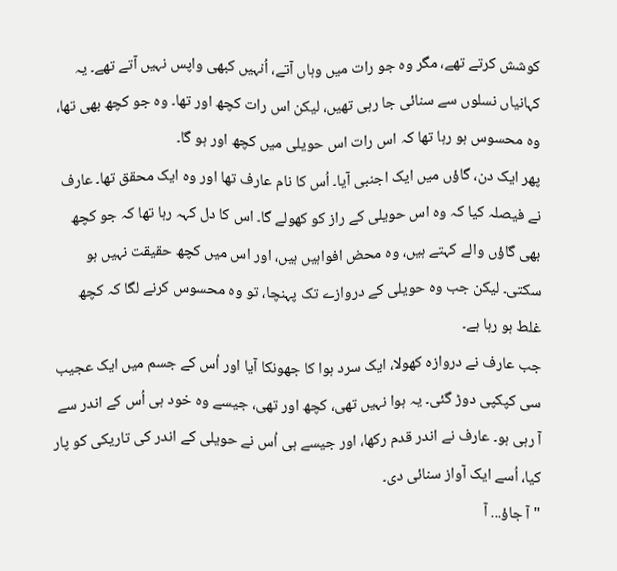کوشش کرتے تھے، مگر وہ جو رات میں وہاں آتے، اُنہیں کبھی واپس نہیں آتے تھے۔ یہ کہانیاں نسلوں سے سنائی جا رہی تھیں، لیکن اس رات کچھ اور تھا۔ وہ جو کچھ بھی تھا، وہ محسوس ہو رہا تھا کہ اس رات اس حویلی میں کچھ اور ہو گا۔
پھر ایک دن، گاؤں میں ایک اجنبی آیا۔ اُس کا نام عارف تھا اور وہ ایک محقق تھا۔ عارف نے فیصلہ کیا کہ وہ اس حویلی کے راز کو کھولے گا۔ اس کا دل کہہ رہا تھا کہ جو کچھ بھی گاؤں والے کہتے ہیں، وہ محض افواہیں ہیں، اور اس میں کچھ حقیقت نہیں ہو
سکتی۔ لیکن جب وہ حویلی کے دروازے تک پہنچا، تو وہ محسوس کرنے لگا کہ کچھ غلط ہو رہا ہے۔
جب عارف نے دروازہ کھولا، ایک سرد ہوا کا جھونکا آیا اور اُس کے جسم میں ایک عجیب سی کپکپی دوڑ گئی۔ یہ ہوا نہیں تھی، کچھ اور تھی، جیسے وہ خود ہی اُس کے اندر سے آ رہی ہو۔ عارف نے اندر قدم رکھا، اور جیسے ہی اُس نے حویلی کے اندر کی تاریکی کو پار کیا، اُسے ایک آواز سنائی دی۔
"آ جاؤ... آ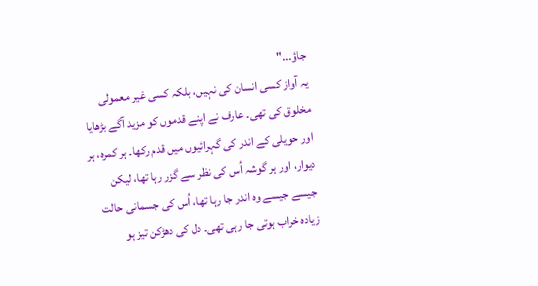جاؤ..."
یہ آواز کسی انسان کی نہیں، بلکہ کسی غیر معمولی مخلوق کی تھی۔ عارف نے اپنے قدموں کو مزید آگے بڑھایا اور حویلی کے اندر کی گہرائیوں میں قدم رکھا۔ ہر کمرہ، ہر دیوار، اور ہر گوشہ اُس کی نظر سے گزر رہا تھا، لیکن جیسے جیسے وہ اندر جا رہا تھا، اُس کی جسمانی حالت زیادہ خراب ہوتی جا رہی تھی۔ دل کی دھڑکن تیز ہو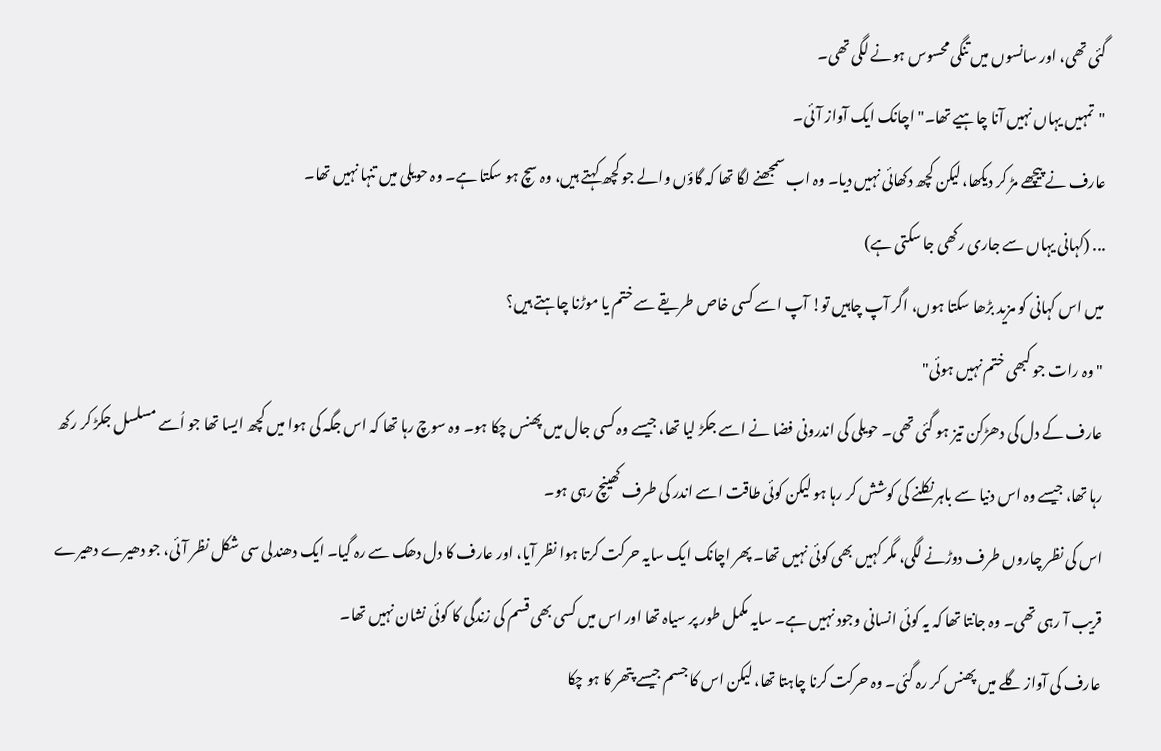گئی تھی، اور سانسوں میں تنگی محسوس ہونے لگی تھی۔
"تمہیں یہاں نہیں آنا چاہیے تھا۔" اچانک ایک آواز آئی۔
عارف نے پیچھے مڑ کر دیکھا، لیکن کچھ دکھائی نہیں دیا۔ وہ اب سمجھنے لگا تھا کہ گاؤں والے جو کچھ کہتے ہیں، وہ سچ ہو سکتا ہے۔ وہ حویلی میں تنہا نہیں تھا۔
... (کہانی یہاں سے جاری رکھی جا سکتی ہے)
میں اس کہانی کو مزید بڑھا سکتا ہوں، اگر آپ چاہیں تو! آپ اسے کسی خاص طریقے سے ختم یا موڑنا چاہتے ہیں؟
"وہ رات جو کبھی ختم نہیں ہوئی"
عارف کے دل کی دھڑکن تیز ہو گئی تھی۔ حویلی کی اندرونی فضا نے اسے جکڑ لیا تھا، جیسے وہ کسی جال میں پھنس چکا ہو۔ وہ سوچ رہا تھا کہ اس جگہ کی ہوا میں کچھ ایسا تھا جو اُسے مسلسل جکڑ کر رکھ رہا تھا، جیسے وہ اس دنیا سے باہر نکلنے کی کوشش کر رہا ہو لیکن کوئی طاقت اسے اندر کی طرف کھینچ رہی ہو۔
اس کی نظر چاروں طرف دوڑنے لگی، مگر کہیں بھی کوئی نہیں تھا۔ پھر اچانک ایک سایہ حرکت کرتا ہوا نظر آیا، اور عارف کا دل دھک سے رہ گیا۔ ایک دھندلی سی شکل نظر آئی، جو دھیرے دھیرے قریب آ رہی تھی۔ وہ جانتا تھا کہ یہ کوئی انسانی وجود نہیں ہے۔ سایہ مکمل طور پر سیاہ تھا اور اس میں کسی بھی قسم کی زندگی کا کوئی نشان نہیں تھا۔
عارف کی آواز گلے میں پھنس کر رہ گئی۔ وہ حرکت کرنا چاہتا تھا، لیکن اس کا جسم جیسے پتھر کا ہو چکا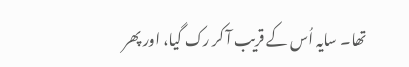تھا۔ سایہ اُس کے قریب آ کر رک گیا، اور پھر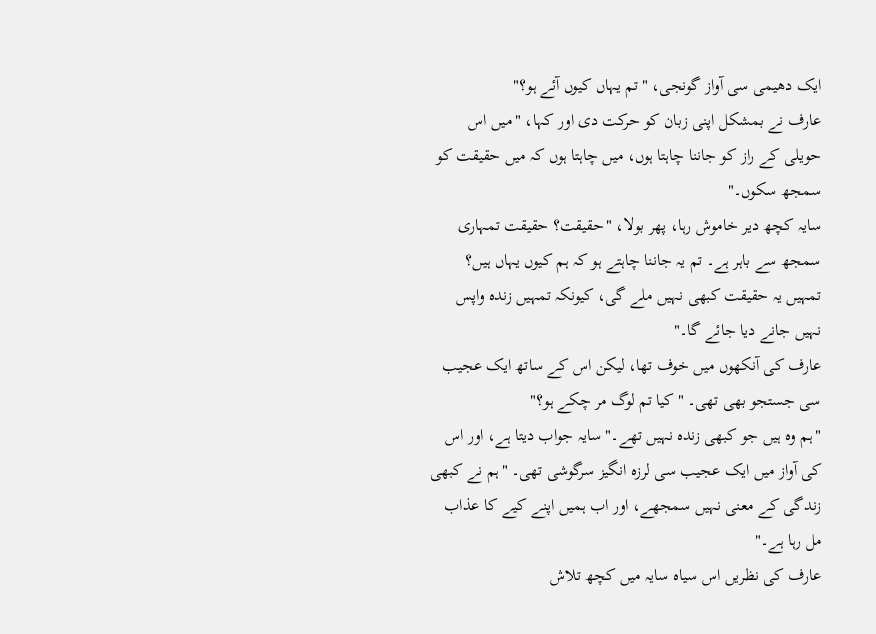ایک دھیمی سی آواز گونجی، "تم یہاں کیوں آئے ہو؟"
عارف نے بمشکل اپنی زبان کو حرکت دی اور کہا، "میں اس حویلی کے راز کو جاننا چاہتا ہوں، میں چاہتا ہوں کہ میں حقیقت کو سمجھ سکوں۔"
سایہ کچھ دیر خاموش رہا، پھر بولا، "حقیقت؟ حقیقت تمہاری سمجھ سے باہر ہے۔ تم یہ جاننا چاہتے ہو کہ ہم کیوں یہاں ہیں؟ تمہیں یہ حقیقت کبھی نہیں ملے گی، کیونکہ تمہیں زندہ واپس نہیں جانے دیا جائے گا۔"
عارف کی آنکھوں میں خوف تھا، لیکن اس کے ساتھ ایک عجیب سی جستجو بھی تھی۔ "کیا تم لوگ مر چکے ہو؟"
"ہم وہ ہیں جو کبھی زندہ نہیں تھے۔" سایہ جواب دیتا ہے، اور اس کی آواز میں ایک عجیب سی لرزہ انگیز سرگوشی تھی۔ "ہم نے کبھی زندگی کے معنی نہیں سمجھے، اور اب ہمیں اپنے کیے کا عذاب مل رہا ہے۔"
عارف کی نظریں اس سیاہ سایہ میں کچھ تلاش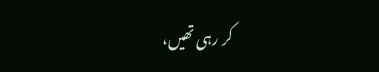کر رہی تھیں،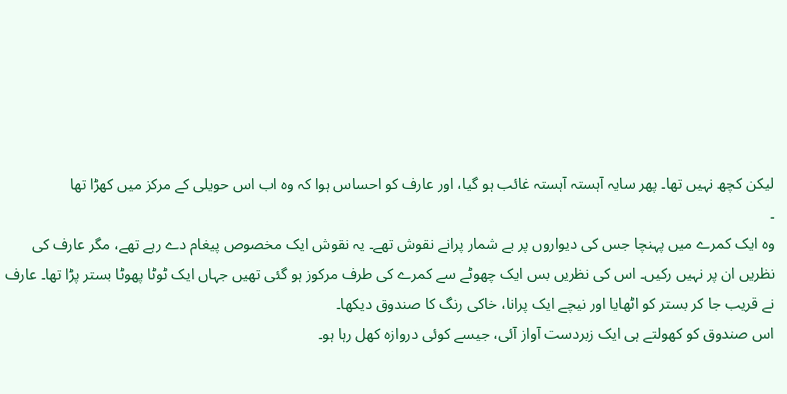لیکن کچھ نہیں تھا۔ پھر سایہ آہستہ آہستہ غائب ہو گیا، اور عارف کو احساس ہوا کہ وہ اب اس حویلی کے مرکز میں کھڑا تھا
۔
وہ ایک کمرے میں پہنچا جس کی دیواروں پر بے شمار پرانے نقوش تھے۔ یہ نقوش ایک مخصوص پیغام دے رہے تھے، مگر عارف کی نظریں ان پر نہیں رکیں۔ اس کی نظریں بس ایک چھوٹے سے کمرے کی طرف مرکوز ہو گئی تھیں جہاں ایک ٹوٹا پھوٹا بستر پڑا تھا۔ عارف نے قریب جا کر بستر کو اٹھایا اور نیچے ایک پرانا، خاکی رنگ کا صندوق دیکھا۔
اس صندوق کو کھولتے ہی ایک زبردست آواز آئی، جیسے کوئی دروازہ کھل رہا ہو۔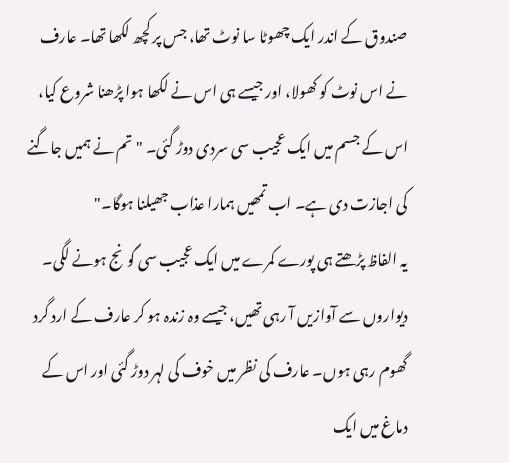صندوق کے اندر ایک چھوٹا سا نوٹ تھا، جس پر کچھ لکھا تھا۔ عارف نے اس نوٹ کو کھولا، اور جیسے ہی اس نے لکھا ہوا پڑھنا شروع کیا، اس کے جسم میں ایک عجیب سی سردی دوڑ گئی۔ "تم نے ہمیں جاگنے کی اجازت دی ہے۔ اب تمھیں ہمارا عذاب جھیلنا ہوگا۔"
یہ الفاظ پڑھتے ہی پورے کمرے میں ایک عجیب سی گونج ہونے لگی۔ دیواروں سے آوازیں آ رہی تھیں، جیسے وہ زندہ ہو کر عارف کے ارد گرد گھوم رہی ہوں۔ عارف کی نظر میں خوف کی لہر دوڑ گئی اور اس کے دماغ میں ایک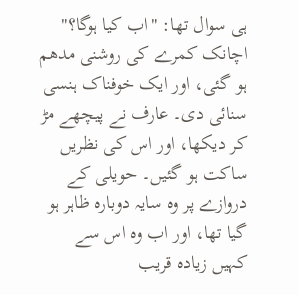ہی سوال تھا: "اب کیا ہوگا؟"
اچانک کمرے کی روشنی مدھم ہو گئی، اور ایک خوفناک ہنسی سنائی دی۔ عارف نے پیچھے مڑ کر دیکھا، اور اس کی نظریں ساکت ہو گئیں۔ حویلی کے دروازے پر وہ سایہ دوبارہ ظاہر ہو گیا تھا، اور اب وہ اس سے کہیں زیادہ قریب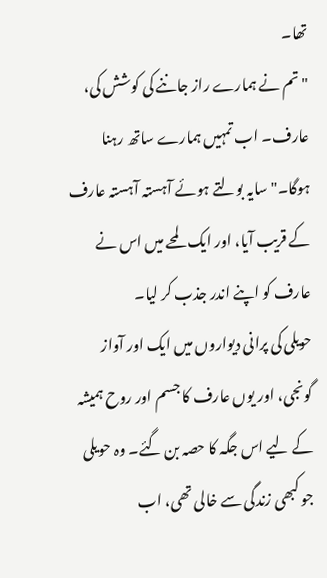تھا۔
"تم نے ہمارے راز جاننے کی کوشش کی، عارف۔ اب تمہیں ہمارے ساتھ رہنا ہوگا۔" سایہ بولتے ہوئے آہستہ آہستہ عارف کے قریب آیا، اور ایک لمحے میں اس نے عارف کو اپنے اندر جذب کر لیا۔
حویلی کی پرانی دیواروں میں ایک اور آواز گونجی، اور یوں عارف کا جسم اور روح ہمیشہ کے لیے اس جگہ کا حصہ بن گئے۔ وہ حویلی جو کبھی زندگی سے خالی تھی، اب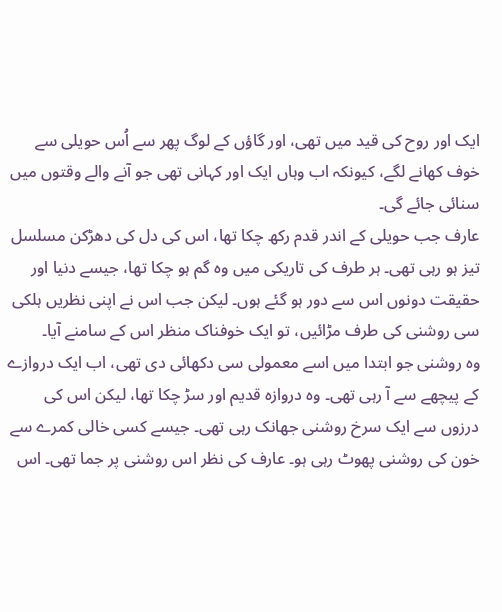ایک اور روح کی قید میں تھی، اور گاؤں کے لوگ پھر سے اُس حویلی سے خوف کھانے لگے، کیونکہ اب وہاں ایک اور کہانی تھی جو آنے والے وقتوں میں سنائی جائے گی۔
عارف جب حویلی کے اندر قدم رکھ چکا تھا، اس کی دل کی دھڑکن مسلسل تیز ہو رہی تھی۔ ہر طرف کی تاریکی میں وہ گم ہو چکا تھا، جیسے دنیا اور حقیقت دونوں اس سے دور ہو گئے ہوں۔ لیکن جب اس نے اپنی نظریں ہلکی سی روشنی کی طرف مڑائیں، تو ایک خوفناک منظر اس کے سامنے آیا۔
وہ روشنی جو ابتدا میں اسے معمولی سی دکھائی دی تھی، اب ایک دروازے کے پیچھے سے آ رہی تھی۔ وہ دروازہ قدیم اور سڑ چکا تھا، لیکن اس کی درزوں سے ایک سرخ روشنی جھانک رہی تھی۔ جیسے کسی خالی کمرے سے خون کی روشنی پھوٹ رہی ہو۔ عارف کی نظر اس روشنی پر جما تھی۔ اس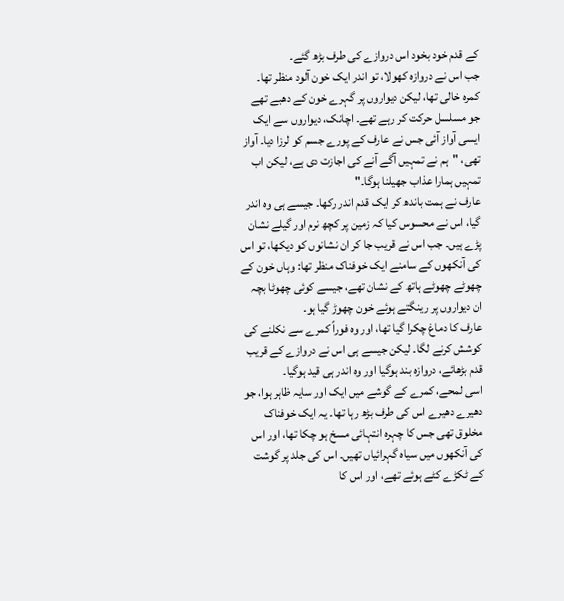کے قدم خود بخود اس دروازے کی طرف بڑھ گئے۔
جب اس نے دروازہ کھولا، تو اندر ایک خون آلود منظر تھا۔ کمرہ خالی تھا، لیکن دیواروں پر گہرے خون کے دھبے تھے جو مسلسل حرکت کر رہے تھے۔ اچانک، دیواروں سے ایک ایسی آواز آئی جس نے عارف کے پورے جسم کو لرزا دیا۔ آواز تھی، "ہم نے تمہیں آگے آنے کی اجازت دی ہے، لیکن اب تمہیں ہمارا عذاب جھیلنا ہوگا۔"
عارف نے ہمت باندھ کر ایک قدم اندر رکھا۔ جیسے ہی وہ اندر گیا، اس نے محسوس کیا کہ زمین پر کچھ نرم اور گیلے نشان پڑے ہیں۔ جب اس نے قریب جا کر ان نشانوں کو دیکھا، تو اس کی آنکھوں کے سامنے ایک خوفناک منظر تھا: وہاں خون کے چھوٹے چھوٹے ہاتھ کے نشان تھے، جیسے کوئی چھوٹا بچہ ان دیواروں پر رینگتے ہوئے خون چھوڑ گیا ہو۔
عارف کا دماغ چکرا گیا تھا، اور وہ فوراً کمرے سے نکلنے کی کوشش کرنے لگا۔ لیکن جیسے ہی اس نے دروازے کے قریب قدم بڑھائے، دروازہ بند ہوگیا اور وہ اندر ہی قید ہوگیا۔
اسی لمحے، کمرے کے گوشے میں ایک اور سایہ ظاہر ہوا، جو دھیرے دھیرے اس کی طرف بڑھ رہا تھا۔ یہ ایک خوفناک مخلوق تھی جس کا چہرہ انتہائی مسخ ہو چکا تھا، اور اس کی آنکھوں میں سیاہ گہرائیاں تھیں۔ اس کی جلد پر گوشت کے ٹکڑے کٹے ہوئے تھے، اور اس کا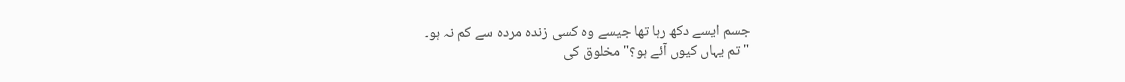جسم ایسے دکھ رہا تھا جیسے وہ کسی زندہ مردہ سے کم نہ ہو۔
"تم یہاں کیوں آئے ہو؟" مخلوق کی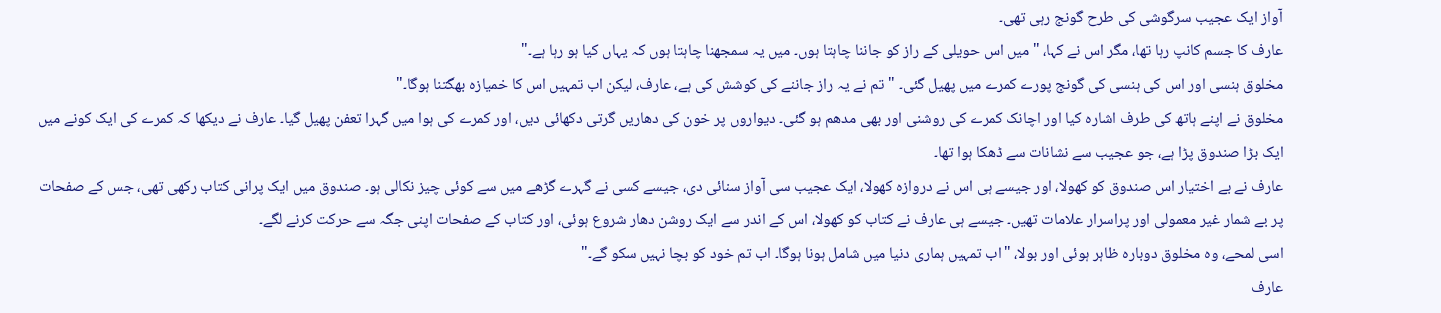آواز ایک عجیب سرگوشی کی طرح گونج رہی تھی۔
عارف کا جسم کانپ رہا تھا، مگر اس نے کہا، "میں اس حویلی کے راز کو جاننا چاہتا ہوں۔ میں یہ سمجھنا چاہتا ہوں کہ یہاں کیا ہو رہا ہے۔"
مخلوق ہنسی اور اس کی ہنسی کی گونج پورے کمرے میں پھیل گئی۔ "تم نے یہ راز جاننے کی کوشش کی ہے، عارف، لیکن اب تمہیں اس کا خمیازہ بھگتنا ہوگا۔"
مخلوق نے اپنے ہاتھ کی طرف اشارہ کیا اور اچانک کمرے کی روشنی اور بھی مدھم ہو گئی۔ دیواروں پر خون کی دھاریں گرتی دکھائی دیں، اور کمرے کی ہوا میں گہرا تعفن پھیل گیا۔ عارف نے دیکھا کہ کمرے کی ایک کونے میں ایک بڑا صندوق پڑا ہے، جو عجیب سے نشانات سے ڈھکا ہوا تھا۔
عارف نے بے اختیار اس صندوق کو کھولا، اور جیسے ہی اس نے دروازہ کھولا، ایک عجیب سی آواز سنائی دی، جیسے کسی نے گہرے گڑھے میں سے کوئی چیز نکالی ہو۔ صندوق میں ایک پرانی کتاب رکھی تھی، جس کے صفحات پر بے شمار غیر معمولی اور پراسرار علامات تھیں۔ جیسے ہی عارف نے کتاب کو کھولا، اس کے اندر سے ایک روشن دھار شروع ہوئی، اور کتاب کے صفحات اپنی جگہ سے حرکت کرنے لگے۔
اسی لمحے، وہ مخلوق دوبارہ ظاہر ہوئی اور بولا، "اب تمہیں ہماری دنیا میں شامل ہونا ہوگا۔ اب تم خود کو بچا نہیں سکو گے۔"
عارف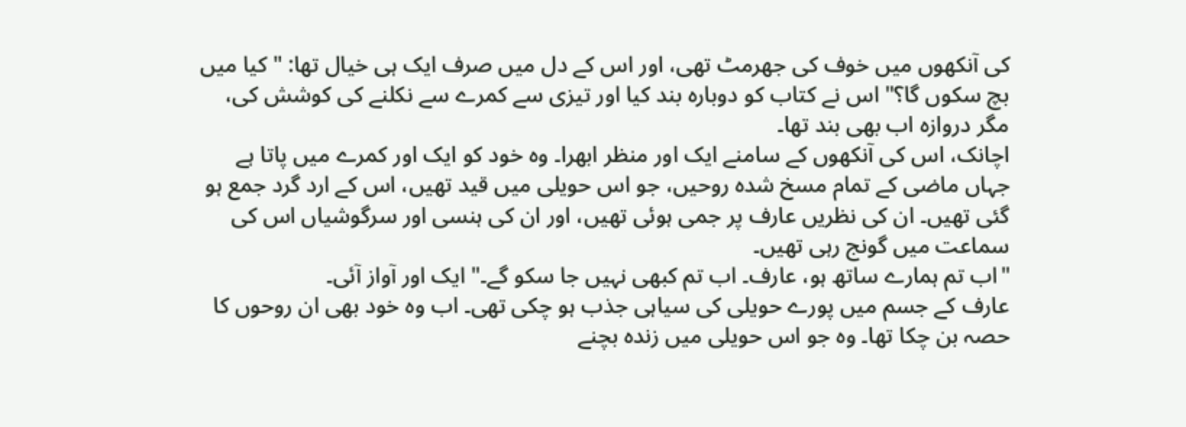کی آنکھوں میں خوف کی جھرمٹ تھی، اور اس کے دل میں صرف ایک ہی خیال تھا: "کیا میں بچ سکوں گا؟" اس نے کتاب کو دوبارہ بند کیا اور تیزی سے کمرے سے نکلنے کی کوشش کی، مگر دروازہ اب بھی بند تھا۔
اچانک، اس کی آنکھوں کے سامنے ایک اور منظر ابھرا۔ وہ خود کو ایک اور کمرے میں پاتا ہے جہاں ماضی کے تمام مسخ شدہ روحیں، جو اس حویلی میں قید تھیں، اس کے ارد گرد جمع ہو گئی تھیں۔ ان کی نظریں عارف پر جمی ہوئی تھیں، اور ان کی ہنسی اور سرگوشیاں اس کی سماعت میں گونج رہی تھیں۔
"اب تم ہمارے ساتھ ہو، عارف۔ اب تم کبھی نہیں جا سکو گے۔" ایک اور آواز آئی۔
عارف کے جسم میں پورے حویلی کی سیاہی جذب ہو چکی تھی۔ اب وہ خود بھی ان روحوں کا حصہ بن چکا تھا۔ وہ جو اس حویلی میں زندہ بچنے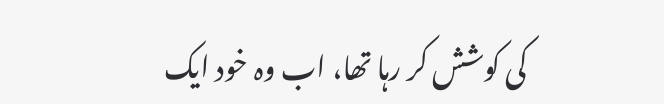کی کوشش کر رہا تھا، اب وہ خود ایک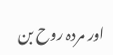اور مردہ روح بن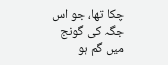چکا تھا، جو اس جگہ کی گونج میں گم ہو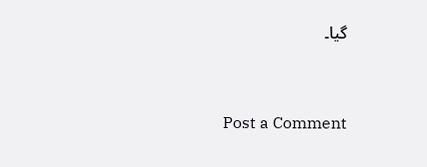گیا۔


Post a Comment